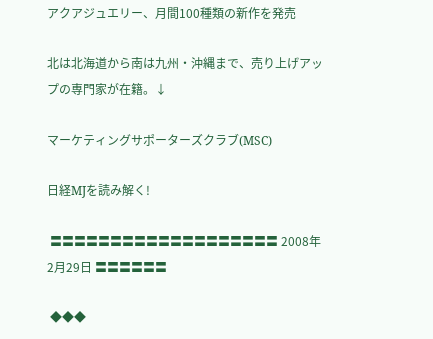アクアジュエリー、月間100種類の新作を発売

北は北海道から南は九州・沖縄まで、売り上げアップの専門家が在籍。↓

マーケティングサポーターズクラブ(MSC)

日経MJを読み解く!

 〓〓〓〓〓〓〓〓〓〓〓〓〓〓〓〓〓〓〓 2008年2月29日 〓〓〓〓〓〓

 ◆◆◆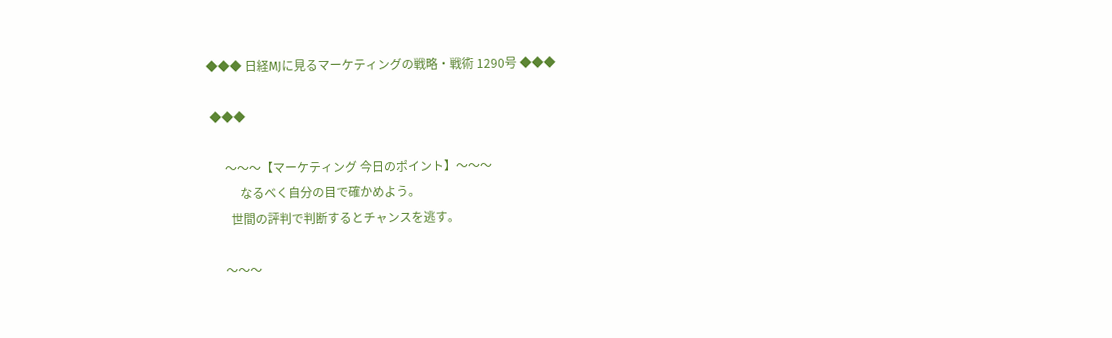◆◆◆ 日経MJに見るマーケティングの戦略・戦術 1290号 ◆◆◆

 ◆◆◆

      〜〜〜【マーケティング 今日のポイント】〜〜〜
           なるべく自分の目で確かめよう。
        世間の評判で判断するとチャンスを逃す。

      〜〜〜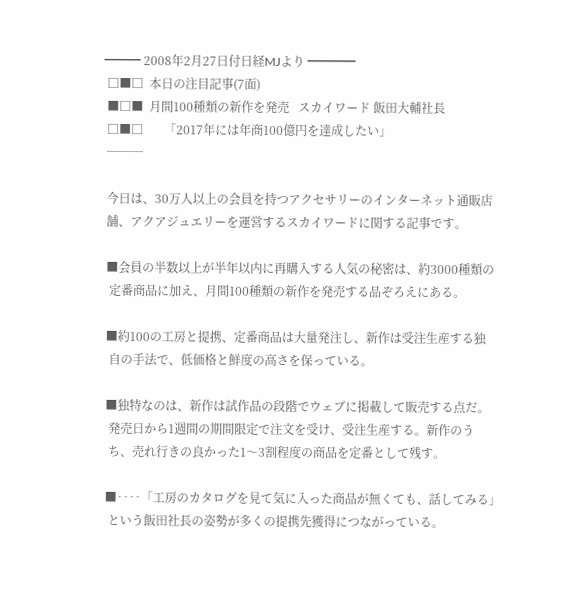━━━ 2008年2月27日付日経MJより ━━━━
 □■□  本日の注目記事(7面)
 ■□■  月間100種類の新作を発売   スカイワード 飯田大輔社長
 □■□       「2017年には年商100億円を達成したい」
 ───

 今日は、30万人以上の会員を持つアクセサリーのインターネット通販店
 舗、アクアジュエリーを運営するスカイワードに関する記事です。

 ■会員の半数以上が半年以内に再購入する人気の秘密は、約3000種類の
  定番商品に加え、月間100種類の新作を発売する品ぞろえにある。

 ■約100の工房と提携、定番商品は大量発注し、新作は受注生産する独
  自の手法で、低価格と鮮度の高さを保っている。

 ■独特なのは、新作は試作品の段階でウェブに掲載して販売する点だ。
  発売日から1週間の期間限定で注文を受け、受注生産する。新作のう
  ち、売れ行きの良かった1〜3割程度の商品を定番として残す。

 ■‥‥「工房のカタログを見て気に入った商品が無くても、話してみる」
  という飯田社長の姿勢が多くの提携先獲得につながっている。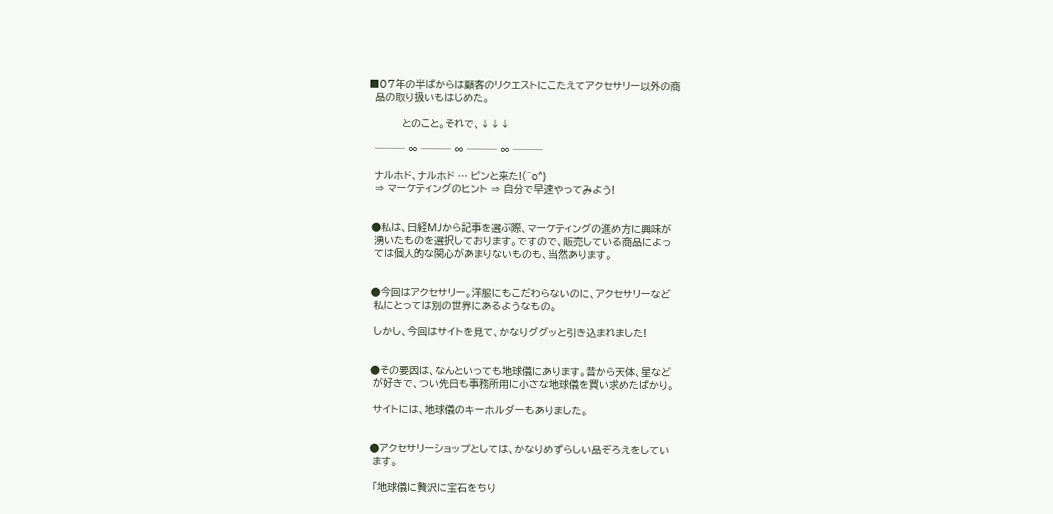■07年の半ばからは顧客のリクエストにこたえてアクセサリー以外の商
  品の取り扱いもはじめた。

           とのこと。それで、↓↓↓

  ─── ∞ ─── ∞ ─── ∞ ───

  ナルホド、ナルホド … ピンと来た!(^o^)
  ⇒ マーケティングのヒント ⇒ 自分で早速やってみよう!


 ●私は、日経MJから記事を選ぶ際、マーケティングの進め方に興味が
  湧いたものを選択しております。ですので、販売している商品によっ
  ては個人的な関心があまりないものも、当然あります。


 ●今回はアクセサリー。洋服にもこだわらないのに、アクセサリーなど
  私にとっては別の世界にあるようなもの。

  しかし、今回はサイトを見て、かなりググッと引き込まれました!


 ●その要因は、なんといっても地球儀にあります。昔から天体、星など
  が好きで、つい先日も事務所用に小さな地球儀を買い求めたばかり。

  サイトには、地球儀のキーホルダーもありました。


 ●アクセサリーショップとしては、かなりめずらしい品ぞろえをしてい
  ます。

  「地球儀に贅沢に宝石をちり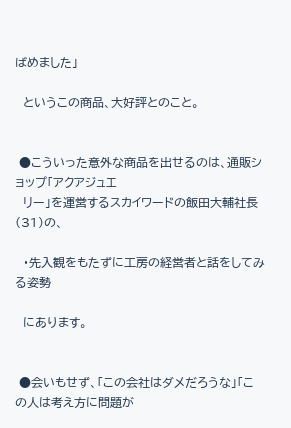ばめました」

  というこの商品、大好評とのこと。


 ●こういった意外な商品を出せるのは、通販ショップ「アクアジュエ
  リー」を運営するスカイワードの飯田大輔社長(31)の、

  ・先入観をもたずに工房の経営者と話をしてみる姿勢

  にあります。


 ●会いもせず、「この会社はダメだろうな」「この人は考え方に問題が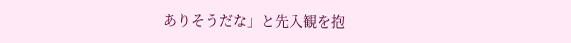ありそうだな」と先入観を抱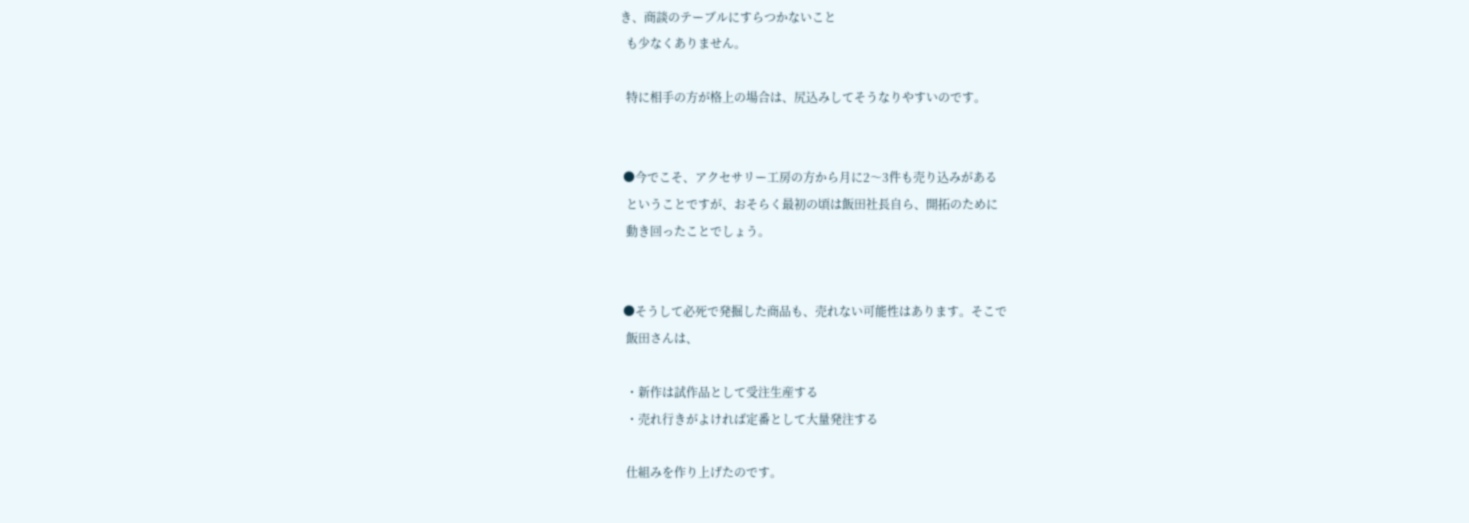き、商談のテーブルにすらつかないこと
  も少なくありません。

  特に相手の方が格上の場合は、尻込みしてそうなりやすいのです。


 ●今でこそ、アクセサリー工房の方から月に2〜3件も売り込みがある
  ということですが、おそらく最初の頃は飯田社長自ら、開拓のために
  動き回ったことでしょう。


 ●そうして必死で発掘した商品も、売れない可能性はあります。そこで
  飯田さんは、

  ・新作は試作品として受注生産する
  ・売れ行きがよければ定番として大量発注する

  仕組みを作り上げたのです。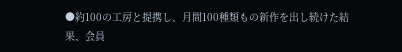●約100の工房と提携し、月間100種類もの新作を出し続けた結果、会員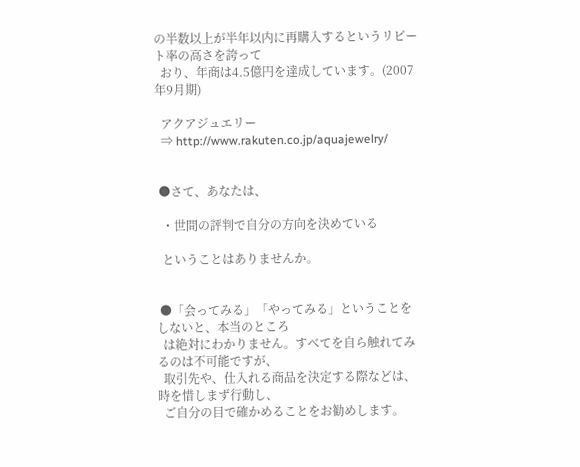の半数以上が半年以内に再購入するというリピート率の高さを誇って
  おり、年商は4.5億円を達成しています。(2007年9月期)

  アクアジュエリー
  ⇒ http://www.rakuten.co.jp/aquajewelry/


 ●さて、あなたは、

  ・世間の評判で自分の方向を決めている

  ということはありませんか。


 ●「会ってみる」「やってみる」ということをしないと、本当のところ
  は絶対にわかりません。すべてを自ら触れてみるのは不可能ですが、
  取引先や、仕入れる商品を決定する際などは、時を惜しまず行動し、
  ご自分の目で確かめることをお勧めします。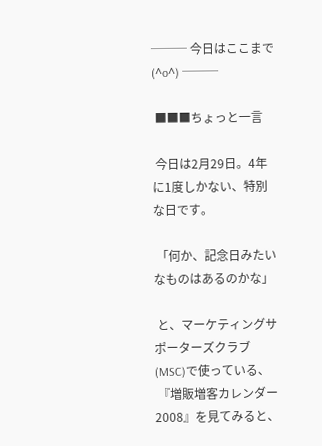─── 今日はここまで (^o^) ───

 ■■■ちょっと一言

 今日は2月29日。4年に1度しかない、特別な日です。

 「何か、記念日みたいなものはあるのかな」

 と、マーケティングサポーターズクラブ(MSC)で使っている、
 『増販増客カレンダー2008』を見てみると、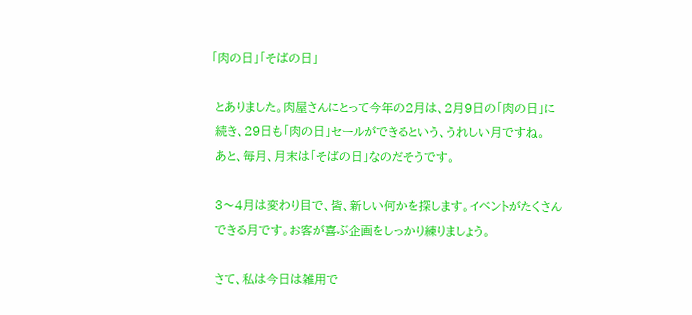「肉の日」「そばの日」

 とありました。肉屋さんにとって今年の2月は、2月9日の「肉の日」に
 続き、29日も「肉の日」セールができるという、うれしい月ですね。
 あと、毎月、月末は「そばの日」なのだそうです。

 3〜4月は変わり目で、皆、新しい何かを探します。イベントがたくさん
 できる月です。お客が喜ぶ企画をしっかり練りましょう。

 さて、私は今日は雑用で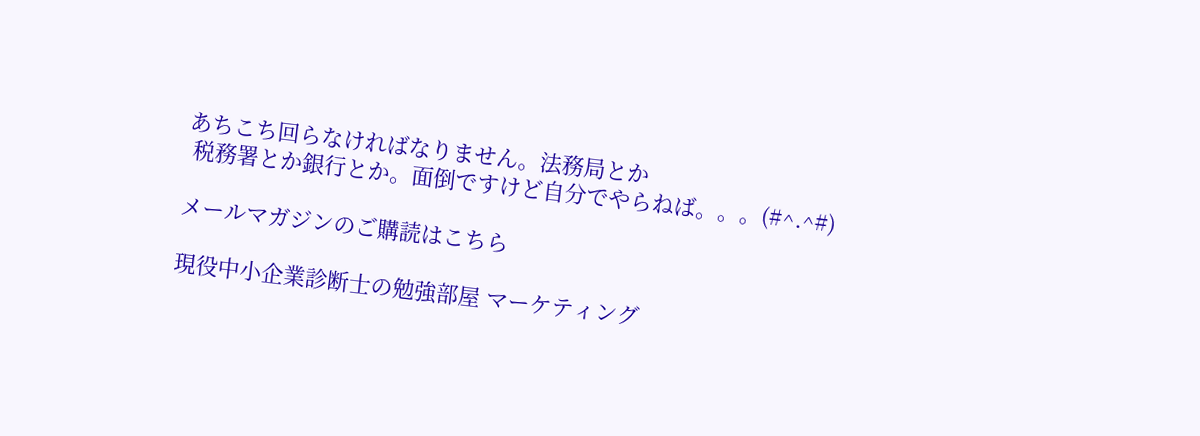あちこち回らなければなりません。法務局とか
 税務署とか銀行とか。面倒ですけど自分でやらねば。。。(#^.^#)

メールマガジンのご購読はこちら

現役中小企業診断士の勉強部屋 マーケティング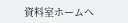資料室ホームへ